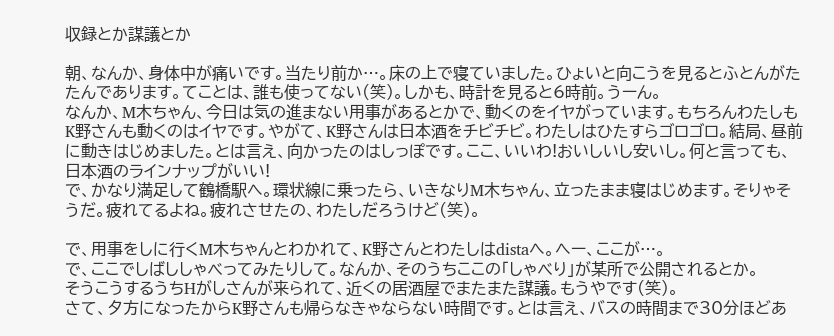収録とか謀議とか

朝、なんか、身体中が痛いです。当たり前か…。床の上で寝ていました。ひょいと向こうを見るとふとんがたたんであります。てことは、誰も使ってない(笑)。しかも、時計を見ると6時前。うーん。
なんか、M木ちゃん、今日は気の進まない用事があるとかで、動くのをイヤがっています。もちろんわたしもK野さんも動くのはイヤです。やがて、K野さんは日本酒をチビチビ。わたしはひたすらゴロゴロ。結局、昼前に動きはじめました。とは言え、向かったのはしっぽです。ここ、いいわ!おいしいし安いし。何と言っても、日本酒のラインナップがいい!
で、かなり満足して鶴橋駅へ。環状線に乗ったら、いきなりM木ちゃん、立ったまま寝はじめます。そりゃそうだ。疲れてるよね。疲れさせたの、わたしだろうけど(笑)。

で、用事をしに行くM木ちゃんとわかれて、K野さんとわたしはdistaへ。へー、ここが…。
で、ここでしばししゃべってみたりして。なんか、そのうちここの「しゃべり」が某所で公開されるとか。
そうこうするうちHがしさんが来られて、近くの居酒屋でまたまた謀議。もうやです(笑)。
さて、夕方になったからK野さんも帰らなきゃならない時間です。とは言え、バスの時間まで30分ほどあ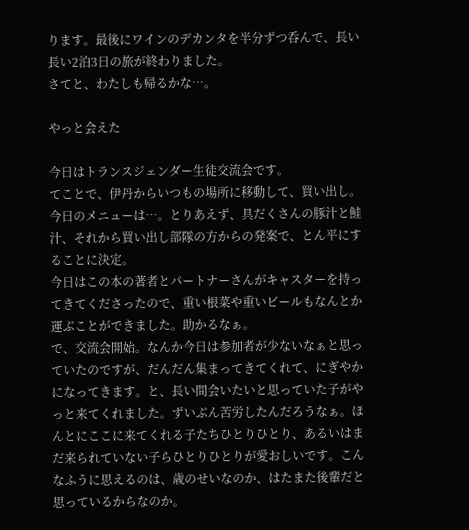ります。最後にワインのデカンタを半分ずつ呑んで、長い長い2泊3日の旅が終わりました。
さてと、わたしも帰るかな…。

やっと会えた

今日はトランスジェンダー生徒交流会です。
てことで、伊丹からいつもの場所に移動して、買い出し。今日のメニューは…。とりあえず、具だくさんの豚汁と鮭汁、それから買い出し部隊の方からの発案で、とん平にすることに決定。
今日はこの本の著者とパートナーさんがキャスターを持ってきてくださったので、重い根菜や重いビールもなんとか運ぶことができました。助かるなぁ。
で、交流会開始。なんか今日は参加者が少ないなぁと思っていたのですが、だんだん集まってきてくれて、にぎやかになってきます。と、長い間会いたいと思っていた子がやっと来てくれました。ずいぶん苦労したんだろうなぁ。ほんとにここに来てくれる子たちひとりひとり、あるいはまだ来られていない子らひとりひとりが愛おしいです。こんなふうに思えるのは、歳のせいなのか、はたまた後輩だと思っているからなのか。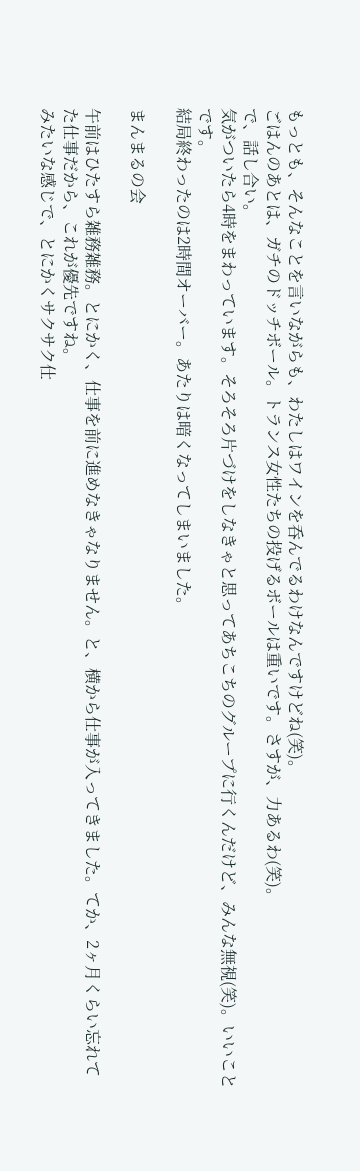もっとも、そんなことを言いながらも、わたしはワインを呑んでるわけなんですけどね(笑)。
ごはんのあとは、ガチのドッチボール。トランス女性たちの投げるボールは重いです。さすが、力あるわ(笑)。
で、話し合い。
気がついたら4時をまわっています。そろそろ片づけをしなきゃと思ってあちこちのグループに行くんだけど、みんな無視(笑)。いいことです。
結局終わったのは2時間オーバー。あたりは暗くなってしまいました。

まんまるの会

午前はひたすら雑務雑務。とにかく、仕事を前に進めなきゃなりません。と、横から仕事が入ってきました。てか、2ヶ月くらい忘れてた仕事だから、これが優先ですね。
みたいな感じで、とにかくサクサク仕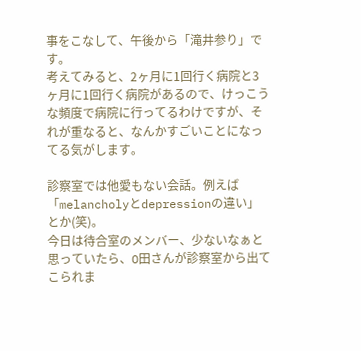事をこなして、午後から「滝井参り」です。
考えてみると、2ヶ月に1回行く病院と3ヶ月に1回行く病院があるので、けっこうな頻度で病院に行ってるわけですが、それが重なると、なんかすごいことになってる気がします。

診察室では他愛もない会話。例えば「melancholyとdepressionの違い」とか(笑)。
今日は待合室のメンバー、少ないなぁと思っていたら、O田さんが診察室から出てこられま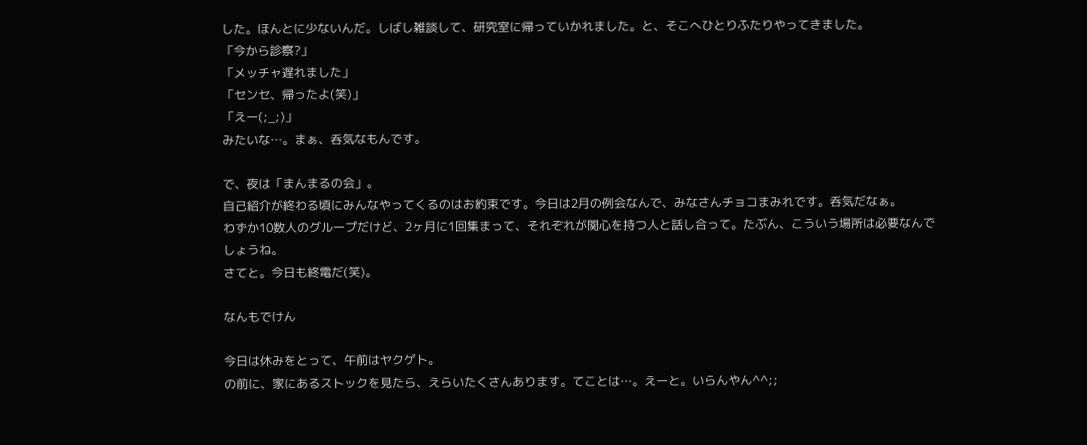した。ほんとに少ないんだ。しばし雑談して、研究室に帰っていかれました。と、そこへひとりふたりやってきました。
「今から診察?」
「メッチャ遅れました」
「センセ、帰ったよ(笑)」
「えー(;_;)」
みたいな…。まぁ、呑気なもんです。

で、夜は「まんまるの会」。
自己紹介が終わる頃にみんなやってくるのはお約束です。今日は2月の例会なんで、みなさんチョコまみれです。呑気だなぁ。
わずか10数人のグループだけど、2ヶ月に1回集まって、それぞれが関心を持つ人と話し合って。たぶん、こういう場所は必要なんでしょうね。
さてと。今日も終電だ(笑)。

なんもでけん

今日は休みをとって、午前はヤクゲト。
の前に、家にあるストックを見たら、えらいたくさんあります。てことは…。えーと。いらんやん^^;;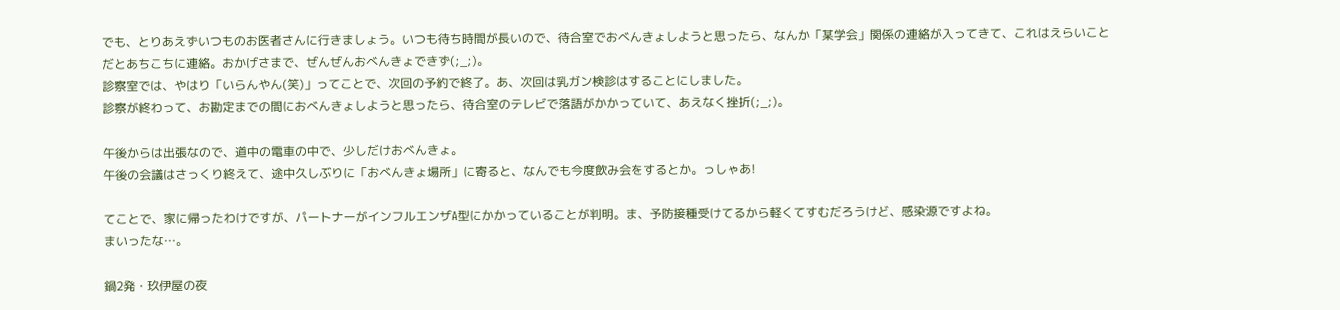でも、とりあえずいつものお医者さんに行きましょう。いつも待ち時間が長いので、待合室でおべんきょしようと思ったら、なんか「某学会」関係の連絡が入ってきて、これはえらいことだとあちこちに連絡。おかげさまで、ぜんぜんおべんきょできず(;_;)。
診察室では、やはり「いらんやん(笑)」ってことで、次回の予約で終了。あ、次回は乳ガン検診はすることにしました。
診察が終わって、お勘定までの間におべんきょしようと思ったら、待合室のテレビで落語がかかっていて、あえなく挫折(;_;)。

午後からは出張なので、道中の電車の中で、少しだけおべんきょ。
午後の会議はさっくり終えて、途中久しぶりに「おべんきょ場所」に寄ると、なんでも今度飲み会をするとか。っしゃあ!

てことで、家に帰ったわけですが、パートナーがインフルエンザA型にかかっていることが判明。ま、予防接種受けてるから軽くてすむだろうけど、感染源ですよね。
まいったな…。

鍋2発・玖伊屋の夜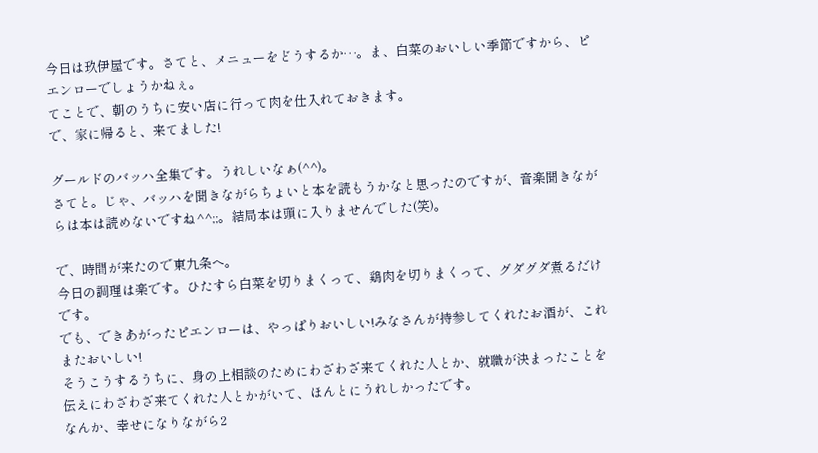今日は玖伊屋です。さてと、メニューをどうするか…。ま、白菜のおいしい季節ですから、ピエンローでしょうかねぇ。
てことで、朝のうちに安い店に行って肉を仕入れておきます。
で、家に帰ると、来てました!

グールドのバッハ全集です。うれしいなぁ(^^)。
さてと。じゃ、バッハを聞きながらちょいと本を読もうかなと思ったのですが、音楽聞きながらは本は読めないですね^^;;。結局本は頭に入りませんでした(笑)。

で、時間が来たので東九条へ。
今日の調理は楽です。ひたすら白菜を切りまくって、鶏肉を切りまくって、グダグダ煮るだけです。
でも、できあがったピエンローは、やっぱりおいしい!みなさんが持参してくれたお酒が、これまたおいしい!
そうこうするうちに、身の上相談のためにわざわざ来てくれた人とか、就職が決まったことを伝えにわざわざ来てくれた人とかがいて、ほんとにうれしかったです。
なんか、幸せになりながら2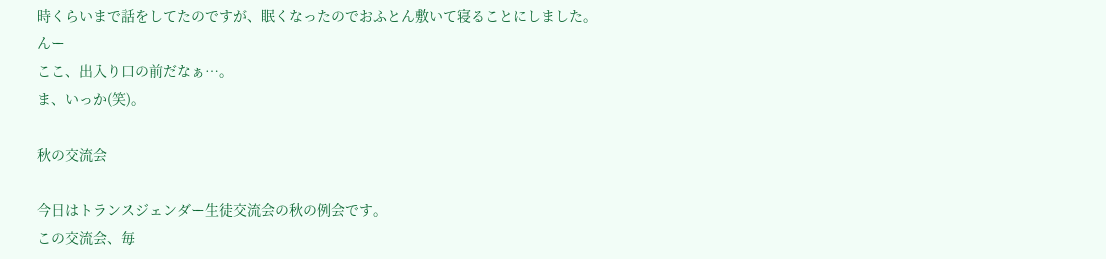時くらいまで話をしてたのですが、眠くなったのでおふとん敷いて寝ることにしました。
んー
ここ、出入り口の前だなぁ…。
ま、いっか(笑)。

秋の交流会

今日はトランスジェンダー生徒交流会の秋の例会です。
この交流会、毎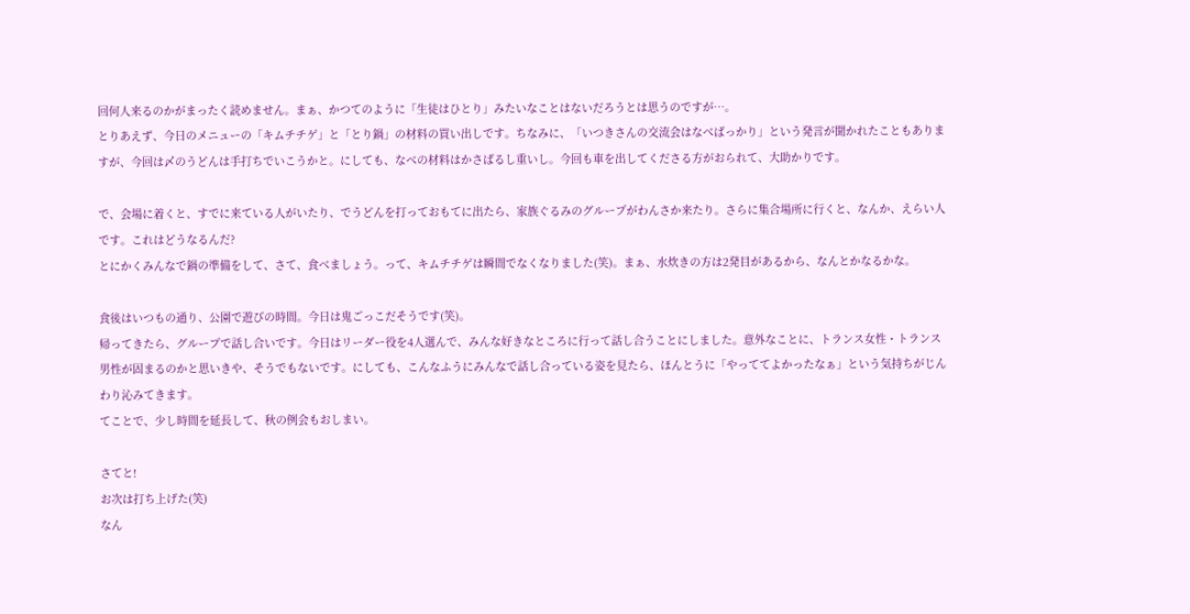回何人来るのかがまったく読めません。まぁ、かつてのように「生徒はひとり」みたいなことはないだろうとは思うのですが…。
とりあえず、今日のメニューの「キムチチゲ」と「とり鍋」の材料の買い出しです。ちなみに、「いつきさんの交流会はなべばっかり」という発言が聞かれたこともありますが、今回は〆のうどんは手打ちでいこうかと。にしても、なべの材料はかさばるし重いし。今回も車を出してくださる方がおられて、大助かりです。

で、会場に着くと、すでに来ている人がいたり、でうどんを打っておもてに出たら、家族ぐるみのグループがわんさか来たり。さらに集合場所に行くと、なんか、えらい人です。これはどうなるんだ?
とにかくみんなで鍋の準備をして、さて、食べましょう。って、キムチチゲは瞬間でなくなりました(笑)。まぁ、水炊きの方は2発目があるから、なんとかなるかな。

食後はいつもの通り、公園で遊びの時間。今日は鬼ごっこだそうです(笑)。
帰ってきたら、グループで話し合いです。今日はリーダー役を4人選んで、みんな好きなところに行って話し合うことにしました。意外なことに、トランス女性・トランス男性が固まるのかと思いきや、そうでもないです。にしても、こんなふうにみんなで話し合っている姿を見たら、ほんとうに「やっててよかったなぁ」という気持ちがじんわり沁みてきます。
てことで、少し時間を延長して、秋の例会もおしまい。

さてと!
お次は打ち上げた(笑)
なん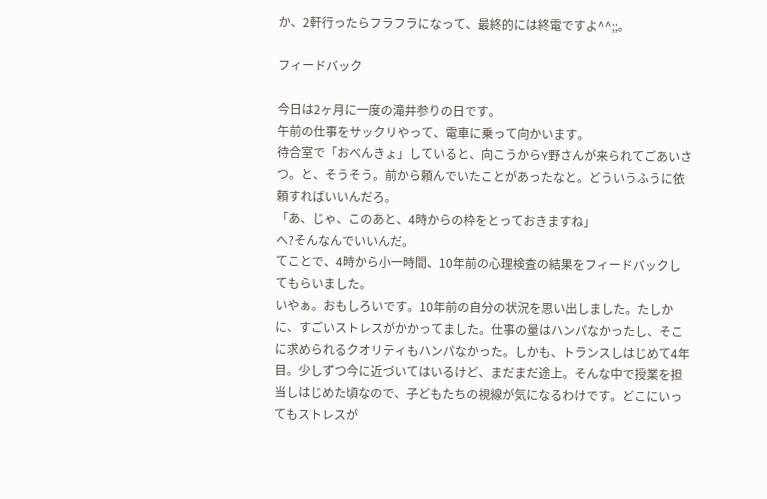か、2軒行ったらフラフラになって、最終的には終電ですよ^^;;。

フィードバック

今日は2ヶ月に一度の滝井参りの日です。
午前の仕事をサックリやって、電車に乗って向かいます。
待合室で「おべんきょ」していると、向こうからY野さんが来られてごあいさつ。と、そうそう。前から頼んでいたことがあったなと。どういうふうに依頼すればいいんだろ。
「あ、じゃ、このあと、4時からの枠をとっておきますね」
へ?そんなんでいいんだ。
てことで、4時から小一時間、10年前の心理検査の結果をフィードバックしてもらいました。
いやぁ。おもしろいです。10年前の自分の状況を思い出しました。たしかに、すごいストレスがかかってました。仕事の量はハンパなかったし、そこに求められるクオリティもハンパなかった。しかも、トランスしはじめて4年目。少しずつ今に近づいてはいるけど、まだまだ途上。そんな中で授業を担当しはじめた頃なので、子どもたちの視線が気になるわけです。どこにいってもストレスが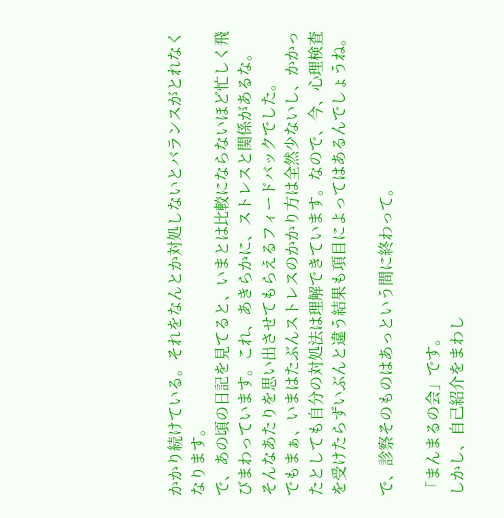かかり続けている。それをなんとか対処しないとバランスがとれなくなります。
で、あの頃の日記を見てると、いまとは比較にならないほど忙しく飛びまわっています。これ、あきらかに、ストレスと関係があるな。
そんなあたりを思い出させてもらえるフィードバックでした。
でもまぁ、いまはたぶんストレスのかかり方は全然少ないし、かかったとしても自分の対処法は理解できています。なので、今、心理検査を受けたらずいぶんと違う結果も項目によってはあるんでしょうね。

で、診察そのものはあっという間に終わって。

「まんまるの会」です。
しかし、自己紹介をまわし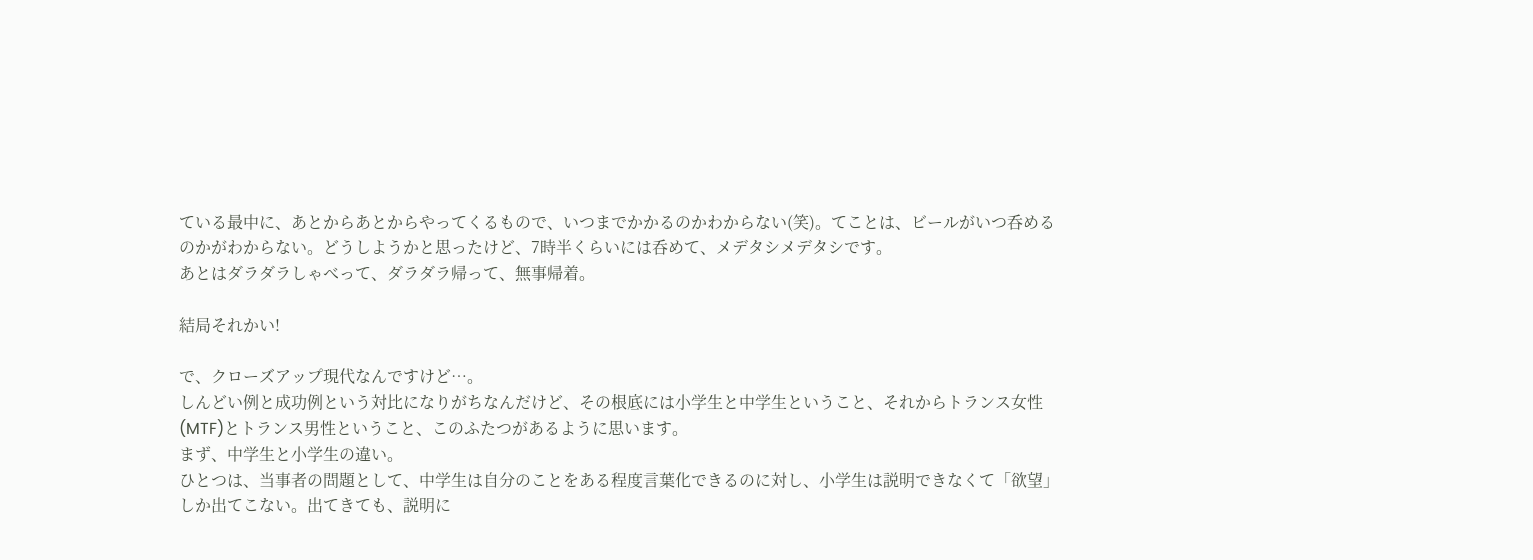ている最中に、あとからあとからやってくるもので、いつまでかかるのかわからない(笑)。てことは、ビールがいつ呑めるのかがわからない。どうしようかと思ったけど、7時半くらいには呑めて、メデタシメデタシです。
あとはダラダラしゃべって、ダラダラ帰って、無事帰着。

結局それかい!

で、クローズアップ現代なんですけど…。
しんどい例と成功例という対比になりがちなんだけど、その根底には小学生と中学生ということ、それからトランス女性(MTF)とトランス男性ということ、このふたつがあるように思います。
まず、中学生と小学生の違い。
ひとつは、当事者の問題として、中学生は自分のことをある程度言葉化できるのに対し、小学生は説明できなくて「欲望」しか出てこない。出てきても、説明に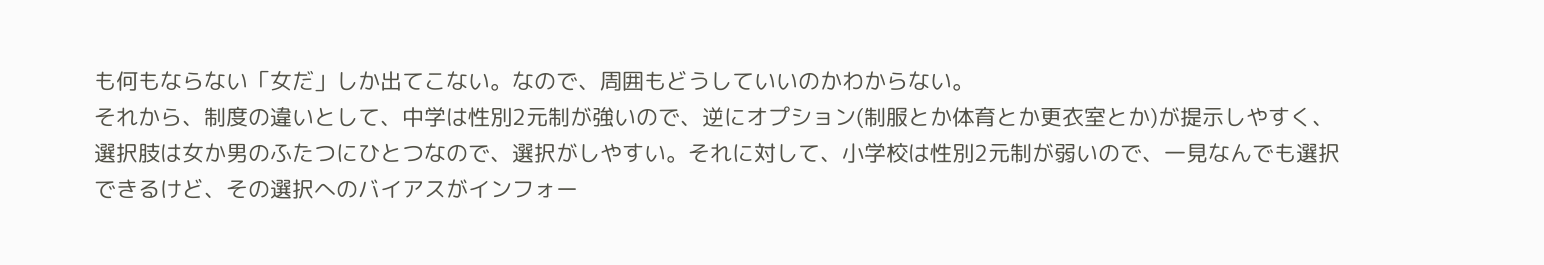も何もならない「女だ」しか出てこない。なので、周囲もどうしていいのかわからない。
それから、制度の違いとして、中学は性別2元制が強いので、逆にオプション(制服とか体育とか更衣室とか)が提示しやすく、選択肢は女か男のふたつにひとつなので、選択がしやすい。それに対して、小学校は性別2元制が弱いので、一見なんでも選択できるけど、その選択へのバイアスがインフォー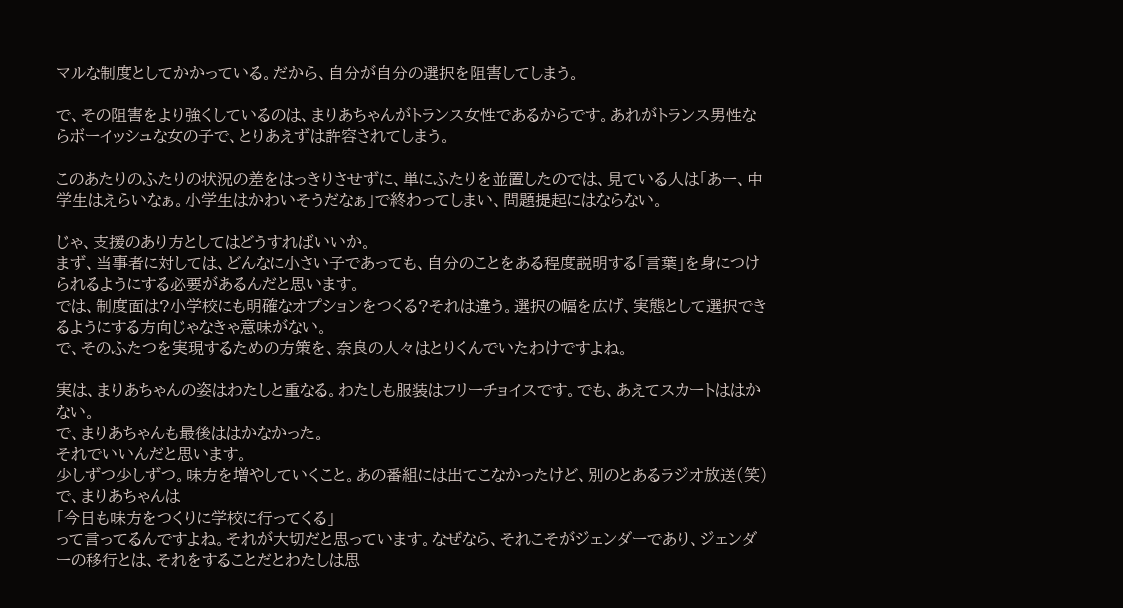マルな制度としてかかっている。だから、自分が自分の選択を阻害してしまう。

で、その阻害をより強くしているのは、まりあちゃんがトランス女性であるからです。あれがトランス男性ならボーイッシュな女の子で、とりあえずは許容されてしまう。

このあたりのふたりの状況の差をはっきりさせずに、単にふたりを並置したのでは、見ている人は「あー、中学生はえらいなぁ。小学生はかわいそうだなぁ」で終わってしまい、問題提起にはならない。

じゃ、支援のあり方としてはどうすればいいか。
まず、当事者に対しては、どんなに小さい子であっても、自分のことをある程度説明する「言葉」を身につけられるようにする必要があるんだと思います。
では、制度面は?小学校にも明確なオプションをつくる?それは違う。選択の幅を広げ、実態として選択できるようにする方向じゃなきゃ意味がない。
で、そのふたつを実現するための方策を、奈良の人々はとりくんでいたわけですよね。

実は、まりあちゃんの姿はわたしと重なる。わたしも服装はフリーチョイスです。でも、あえてスカートははかない。
で、まりあちゃんも最後ははかなかった。
それでいいんだと思います。
少しずつ少しずつ。味方を増やしていくこと。あの番組には出てこなかったけど、別のとあるラジオ放送(笑)で、まりあちゃんは
「今日も味方をつくりに学校に行ってくる」
って言ってるんですよね。それが大切だと思っています。なぜなら、それこそがジェンダーであり、ジェンダーの移行とは、それをすることだとわたしは思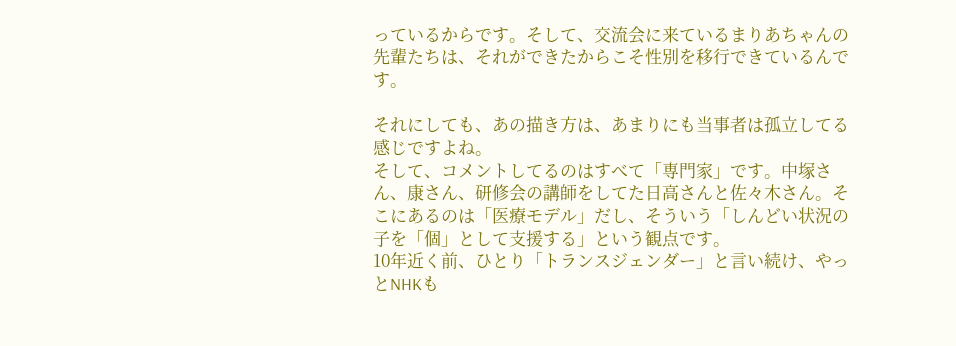っているからです。そして、交流会に来ているまりあちゃんの先輩たちは、それができたからこそ性別を移行できているんです。

それにしても、あの描き方は、あまりにも当事者は孤立してる感じですよね。
そして、コメントしてるのはすべて「専門家」です。中塚さん、康さん、研修会の講師をしてた日高さんと佐々木さん。そこにあるのは「医療モデル」だし、そういう「しんどい状況の子を「個」として支援する」という観点です。
10年近く前、ひとり「トランスジェンダー」と言い続け、やっとNHKも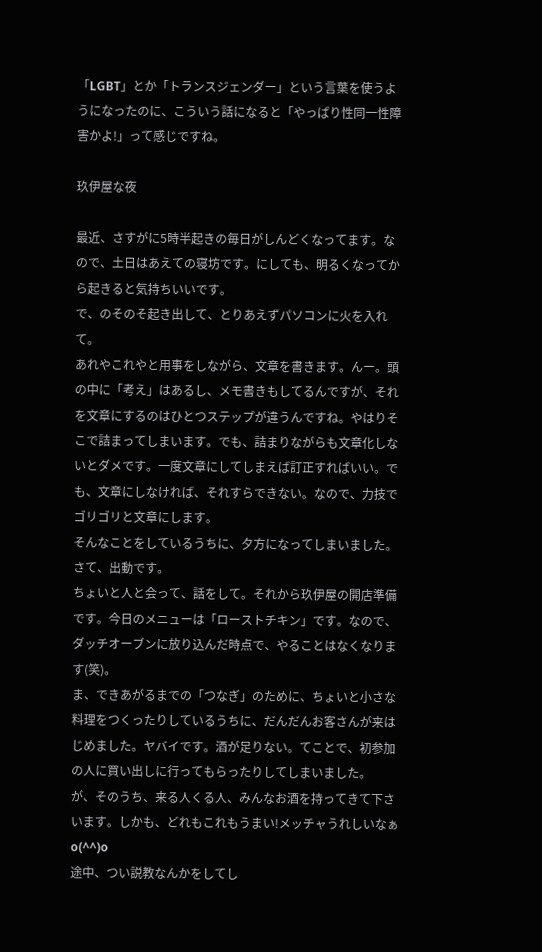「LGBT」とか「トランスジェンダー」という言葉を使うようになったのに、こういう話になると「やっぱり性同一性障害かよ!」って感じですね。

玖伊屋な夜

最近、さすがに5時半起きの毎日がしんどくなってます。なので、土日はあえての寝坊です。にしても、明るくなってから起きると気持ちいいです。
で、のそのそ起き出して、とりあえずパソコンに火を入れて。
あれやこれやと用事をしながら、文章を書きます。んー。頭の中に「考え」はあるし、メモ書きもしてるんですが、それを文章にするのはひとつステップが違うんですね。やはりそこで詰まってしまいます。でも、詰まりながらも文章化しないとダメです。一度文章にしてしまえば訂正すればいい。でも、文章にしなければ、それすらできない。なので、力技でゴリゴリと文章にします。
そんなことをしているうちに、夕方になってしまいました。
さて、出動です。
ちょいと人と会って、話をして。それから玖伊屋の開店準備です。今日のメニューは「ローストチキン」です。なので、ダッチオーブンに放り込んだ時点で、やることはなくなります(笑)。
ま、できあがるまでの「つなぎ」のために、ちょいと小さな料理をつくったりしているうちに、だんだんお客さんが来はじめました。ヤバイです。酒が足りない。てことで、初参加の人に買い出しに行ってもらったりしてしまいました。
が、そのうち、来る人くる人、みんなお酒を持ってきて下さいます。しかも、どれもこれもうまい!メッチャうれしいなぁo(^^)o
途中、つい説教なんかをしてし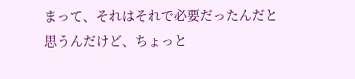まって、それはそれで必要だったんだと思うんだけど、ちょっと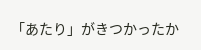「あたり」がきつかったか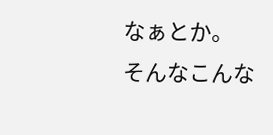なぁとか。
そんなこんな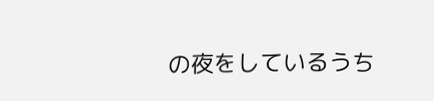の夜をしているうち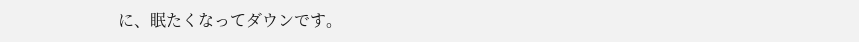に、眠たくなってダウンです。